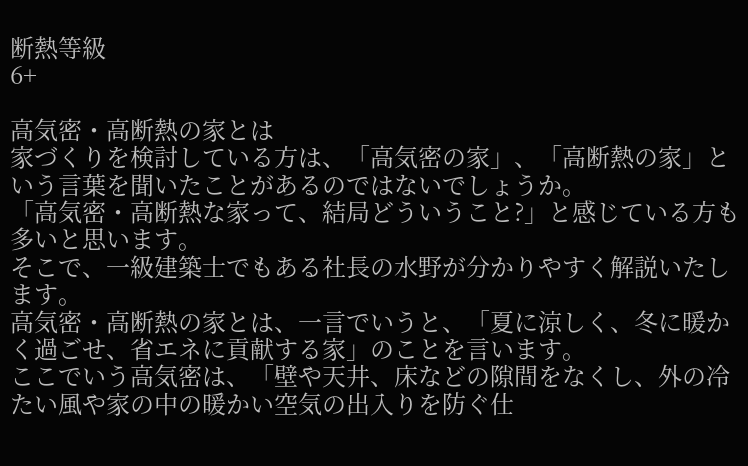断熱等級
6+

高気密・高断熱の家とは
家づくりを検討している方は、「高気密の家」、「高断熱の家」という言葉を聞いたことがあるのではないでしょうか。
「高気密・高断熱な家って、結局どういうこと?」と感じている方も多いと思います。
そこで、一級建築士でもある社長の水野が分かりやすく解説いたします。
高気密・高断熱の家とは、一言でいうと、「夏に涼しく、冬に暖かく過ごせ、省エネに貢献する家」のことを言います。
ここでいう高気密は、「壁や天井、床などの隙間をなくし、外の冷たい風や家の中の暖かい空気の出入りを防ぐ仕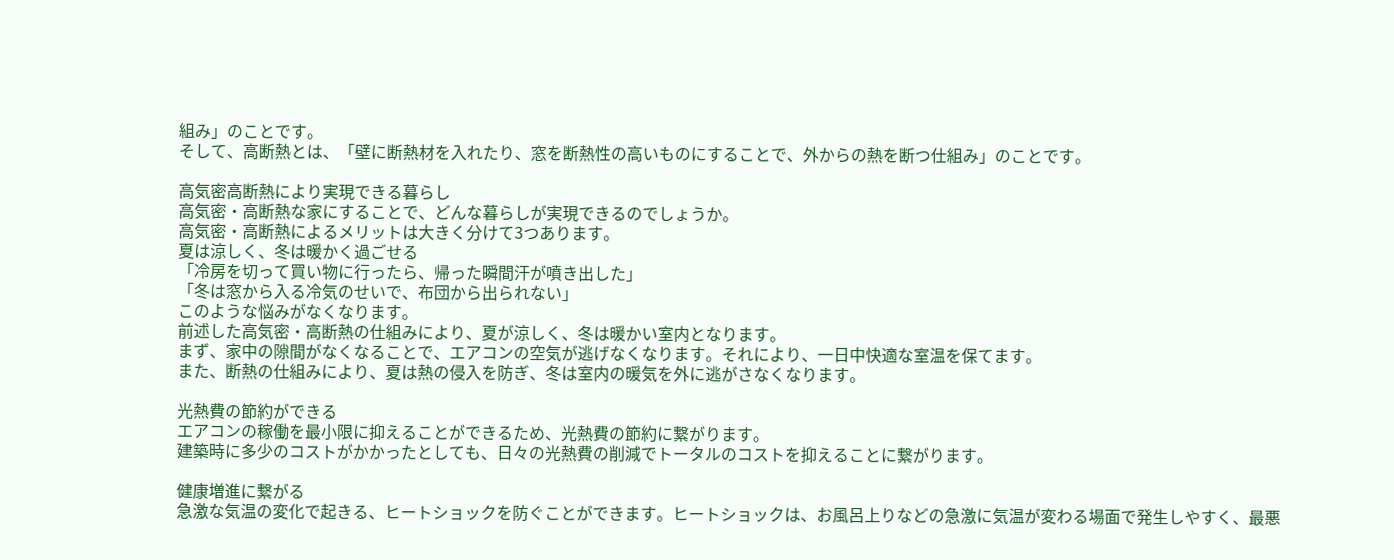組み」のことです。
そして、高断熱とは、「壁に断熱材を入れたり、窓を断熱性の高いものにすることで、外からの熱を断つ仕組み」のことです。

高気密高断熱により実現できる暮らし
高気密・高断熱な家にすることで、どんな暮らしが実現できるのでしょうか。
高気密・高断熱によるメリットは大きく分けて3つあります。
夏は涼しく、冬は暖かく過ごせる
「冷房を切って買い物に行ったら、帰った瞬間汗が噴き出した」
「冬は窓から入る冷気のせいで、布団から出られない」
このような悩みがなくなります。
前述した高気密・高断熱の仕組みにより、夏が涼しく、冬は暖かい室内となります。
まず、家中の隙間がなくなることで、エアコンの空気が逃げなくなります。それにより、一日中快適な室温を保てます。
また、断熱の仕組みにより、夏は熱の侵入を防ぎ、冬は室内の暖気を外に逃がさなくなります。

光熱費の節約ができる
エアコンの稼働を最小限に抑えることができるため、光熱費の節約に繋がります。
建築時に多少のコストがかかったとしても、日々の光熱費の削減でトータルのコストを抑えることに繋がります。

健康増進に繋がる
急激な気温の変化で起きる、ヒートショックを防ぐことができます。ヒートショックは、お風呂上りなどの急激に気温が変わる場面で発生しやすく、最悪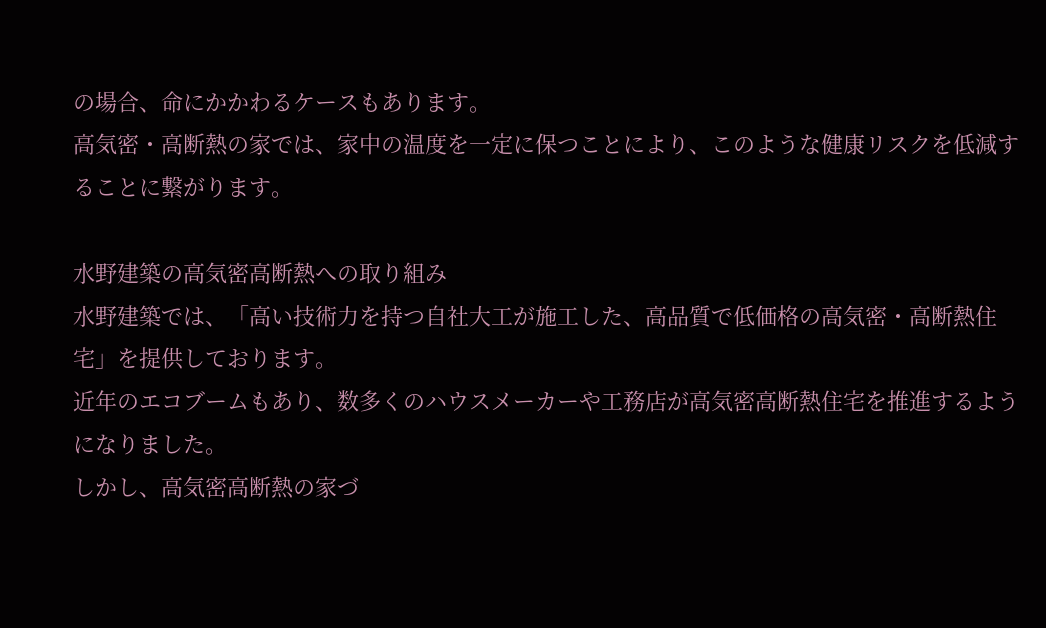の場合、命にかかわるケースもあります。
高気密・高断熱の家では、家中の温度を一定に保つことにより、このような健康リスクを低減することに繋がります。

水野建築の高気密高断熱への取り組み
水野建築では、「高い技術力を持つ自社大工が施工した、高品質で低価格の高気密・高断熱住宅」を提供しております。
近年のエコブームもあり、数多くのハウスメーカーや工務店が高気密高断熱住宅を推進するようになりました。
しかし、高気密高断熱の家づ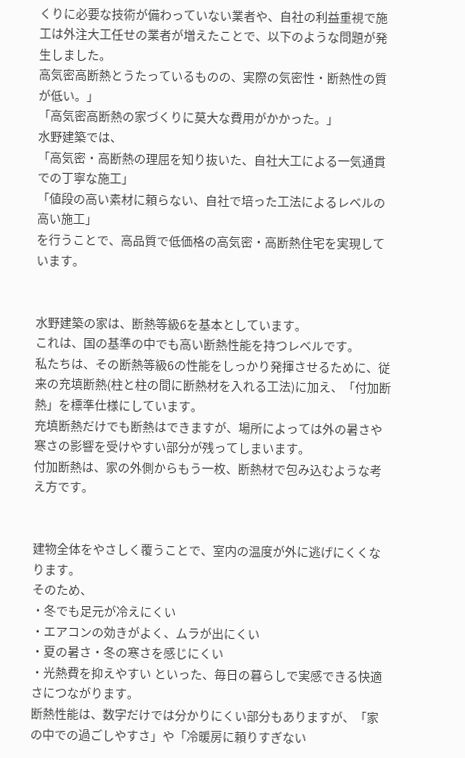くりに必要な技術が備わっていない業者や、自社の利益重視で施工は外注大工任せの業者が増えたことで、以下のような問題が発生しました。
高気密高断熱とうたっているものの、実際の気密性・断熱性の質が低い。」
「高気密高断熱の家づくりに莫大な費用がかかった。」
水野建築では、
「高気密・高断熱の理屈を知り抜いた、自社大工による一気通貫での丁寧な施工」
「値段の高い素材に頼らない、自社で培った工法によるレベルの高い施工」
を行うことで、高品質で低価格の高気密・高断熱住宅を実現しています。


水野建築の家は、断熱等級6を基本としています。
これは、国の基準の中でも高い断熱性能を持つレベルです。
私たちは、その断熱等級6の性能をしっかり発揮させるために、従来の充填断熱(柱と柱の間に断熱材を入れる工法)に加え、「付加断熱」を標準仕様にしています。
充填断熱だけでも断熱はできますが、場所によっては外の暑さや寒さの影響を受けやすい部分が残ってしまいます。
付加断熱は、家の外側からもう一枚、断熱材で包み込むような考え方です。


建物全体をやさしく覆うことで、室内の温度が外に逃げにくくなります。
そのため、
・冬でも足元が冷えにくい
・エアコンの効きがよく、ムラが出にくい
・夏の暑さ・冬の寒さを感じにくい
・光熱費を抑えやすい といった、毎日の暮らしで実感できる快適さにつながります。
断熱性能は、数字だけでは分かりにくい部分もありますが、「家の中での過ごしやすさ」や「冷暖房に頼りすぎない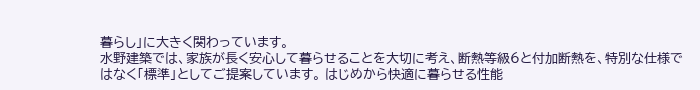暮らし」に大きく関わっています。
水野建築では、家族が長く安心して暮らせることを大切に考え、断熱等級6と付加断熱を、特別な仕様ではなく「標準」としてご提案しています。 はじめから快適に暮らせる性能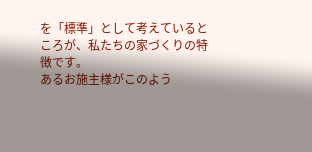を「標準」として考えているところが、私たちの家づくりの特徴です。
あるお施主様がこのよう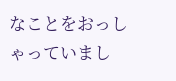なことをおっしゃっていまし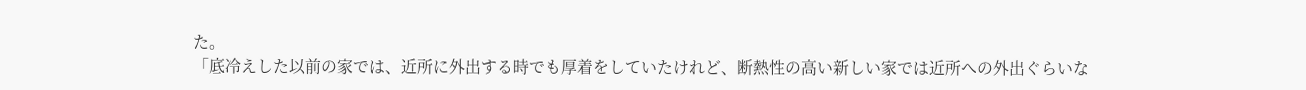た。
「底冷えした以前の家では、近所に外出する時でも厚着をしていたけれど、断熱性の高い新しい家では近所への外出ぐらいな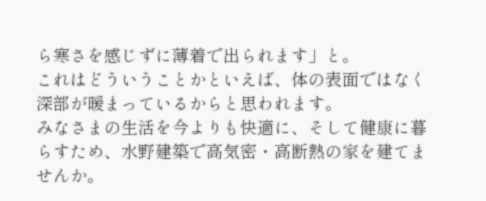ら寒さを感じずに薄着で出られます」と。
これはどういうことかといえば、体の表面ではなく深部が暖まっているからと思われます。
みなさまの生活を今よりも快適に、そして健康に暮らすため、水野建築で高気密・高断熱の家を建てませんか。